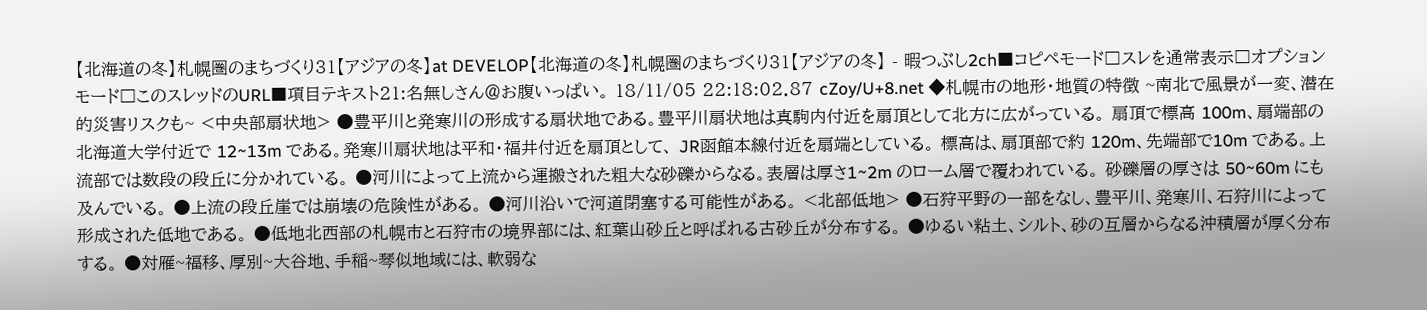【北海道の冬】札幌圏のまちづくり31【アジアの冬】at DEVELOP【北海道の冬】札幌圏のまちづくり31【アジアの冬】 - 暇つぶし2ch■コピペモード□スレを通常表示□オプションモード□このスレッドのURL■項目テキスト21:名無しさん@お腹いっぱい。 18/11/05 22:18:02.87 cZoy/U+8.net ◆札幌市の地形・地質の特徴 ~南北で風景が一変、潜在的災害リスクも~ <中央部扇状地> ●豊平川と発寒川の形成する扇状地である。豊平川扇状地は真駒内付近を扇頂として北方に広がっている。 扇頂で標高 100m、扇端部の北海道大学付近で 12~13m である。発寒川扇状地は平和・福井付近を扇頂として、 JR函館本線付近を扇端としている。 標高は、扇頂部で約 120m、先端部で10m である。上流部では数段の段丘に分かれている。 ●河川によって上流から運搬された粗大な砂礫からなる。表層は厚さ1~2m のローム層で覆われている。 砂礫層の厚さは 50~60m にも及んでいる。 ●上流の段丘崖では崩壊の危険性がある。 ●河川沿いで河道閉塞する可能性がある。 <北部低地> ●石狩平野の一部をなし、豊平川、発寒川、石狩川によって形成された低地である。 ●低地北西部の札幌市と石狩市の境界部には、紅葉山砂丘と呼ばれる古砂丘が分布する。 ●ゆるい粘土、シルト、砂の互層からなる沖積層が厚く分布する。 ●対雁~福移、厚別~大谷地、手稲~琴似地域には、軟弱な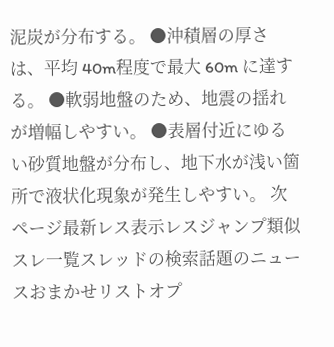泥炭が分布する。 ●沖積層の厚さは、平均 40m程度で最大 60m に達する。 ●軟弱地盤のため、地震の揺れが増幅しやすい。 ●表層付近にゆるい砂質地盤が分布し、地下水が浅い箇所で液状化現象が発生しやすい。 次ページ最新レス表示レスジャンプ類似スレ一覧スレッドの検索話題のニュースおまかせリストオプ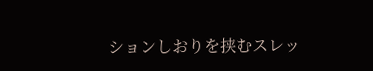ションしおりを挟むスレッ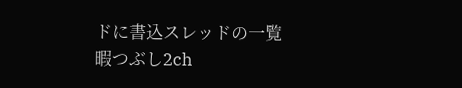ドに書込スレッドの一覧暇つぶし2ch